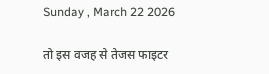Sunday , March 22 2026

तो इस वजह से तेजस फाइटर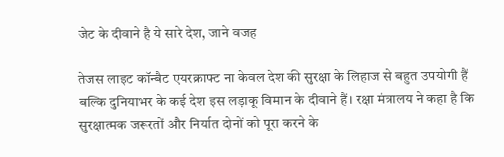जेट के दीवाने है ये सारे देश, जाने वजह

तेजस लाइट कॉन्बैट एयरक्राफ्ट ना केवल देश की सुरक्षा के लिहाज से बहुत उपयोगी हैं बल्कि दुनियाभर के कई देश इस लड़ाकू विमान के दीवाने हैं। रक्षा मंत्रालय ने कहा है कि सुरक्षात्मक जरूरतों और निर्यात दोनों को पूरा करने के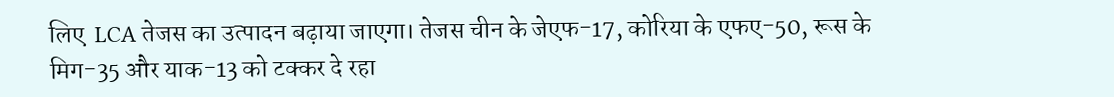लिए  LCA तेजस का उत्पादन बढ़ाया जाएगा। तेजस चीन के जेएफ-17, कोरिया के एफए-50, रूस के मिग-35 और याक-13 को टक्कर दे रहा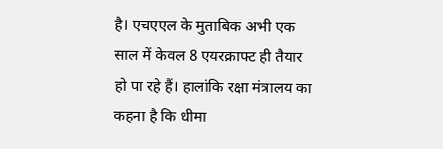है। एचएएल के मुताबिक अभी एक साल में केवल 8 एयरक्राफ्ट ही तैयार हो पा रहे हैं। हालांकि रक्षा मंत्रालय का कहना है कि धीमा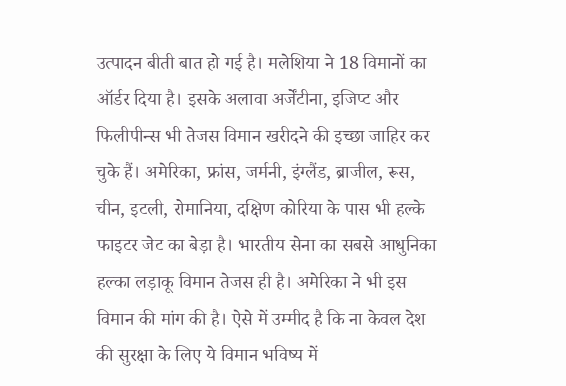उत्पादन बीती बात हो गई है। मलेशिया ने 18 विमानों का ऑर्डर दिया है। इसके अलावा अर्जेंटीना, इजिप्ट और फिलीपीन्स भी तेजस विमान खरीदने की इच्छा जाहिर कर चुके हैं। अमेरिका, फ्रांस, जर्मनी, इंग्लैंड, ब्राजील, रूस, चीन, इटली, रोमानिया, दक्षिण कोरिया के पास भी हल्के फाइटर जेट का बेड़ा है। भारतीय सेना का सबसे आधुनिका हल्का लड़ाकू विमान तेजस ही है। अमेरिका ने भी इस विमान की मांग की है। ऐसे में उम्मीद है कि ना केवल देश की सुरक्षा के लिए ये विमान भविष्य में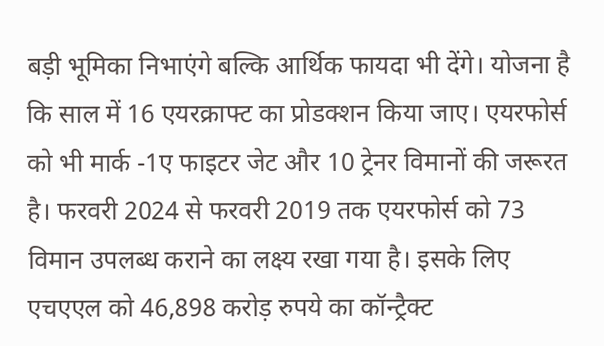बड़ी भूमिका निभाएंगे बल्कि आर्थिक फायदा भी देंगे। योजना है कि साल में 16 एयरक्राफ्ट का प्रोडक्शन किया जाए। एयरफोर्स को भी मार्क -1ए फाइटर जेट और 10 ट्रेनर विमानों की जरूरत है। फरवरी 2024 से फरवरी 2019 तक एयरफोर्स को 73 विमान उपलब्ध कराने का लक्ष्य रखा गया है। इसके लिए एचएएल को 46,898 करोड़ रुपये का कॉन्ट्रैक्ट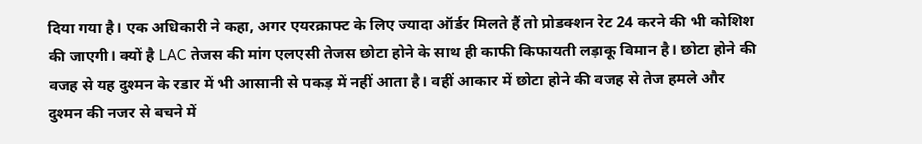दिया गया है। एक अधिकारी ने कहा, अगर एयरक्राफ्ट के लिए ज्यादा ऑर्डर मिलते हैं तो प्रोडक्शन रेट 24 करने की भी कोशिश की जाएगी। क्यों है LAC तेजस की मांग एलएसी तेजस छोटा होने के साथ ही काफी किफायती लड़ाकू विमान है। छोटा होने की वजह से यह दुश्मन के रडार में भी आसानी से पकड़ में नहीं आता है। वहीं आकार में छोटा होने की वजह से तेज हमले और दुश्मन की नजर से बचने में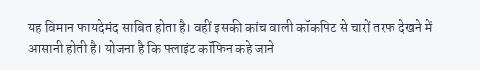यह विमान फायदेमंद साबित होता है। वहीं इसकी कांच वाली कॉकपिट से चारों तरफ देखने में आसानी होती है। योजना है कि फ्लाइंट कॉफिन कहे जाने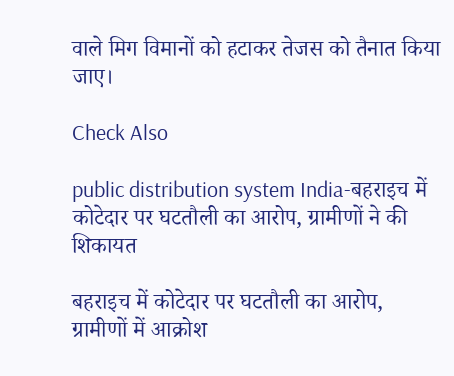वाले मिग विमानों को हटाकर तेजस को तैनात किया जाए।

Check Also

public distribution system India-बहराइच में कोटेदार पर घटतौली का आरोप, ग्रामीणों ने की शिकायत

बहराइच में कोटेदार पर घटतौली का आरोप, ग्रामीणों में आक्रोश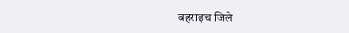बहराइच जिले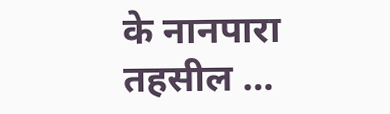के नानपारा तहसील …